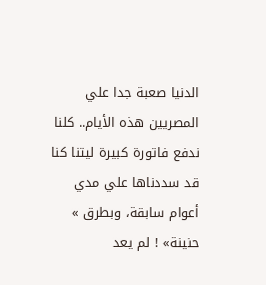الدنيا صعبة جدا علي المصريين هذه الأيام.. كلنا ندفع فاتورة كبيرة ليتنا كنا قد سددناها علي مدي أعوام سابقة، وبطرق » حنينة» ! لم يعد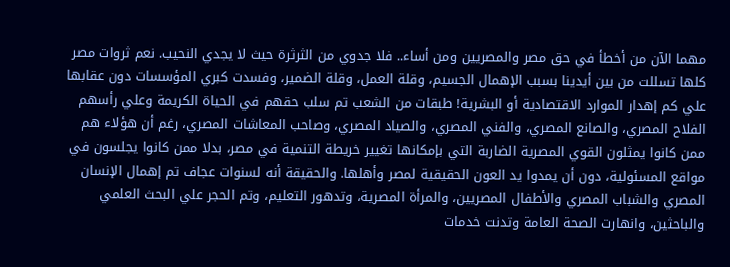مهما الآن من أخطأ في حق مصر والمصريين ومن أساء.. فلا جدوي من الثرثرة حيث لا يجدي النحيب. نعم ثروات مصر كلها تسللت من بين أيدينا بسبب الإهمال الجسيم، وقلة العمل، وقلة الضمير، وفسدت كبري المؤسسات دون عقابها علي كم إهدار الموارد الاقتصادية أو البشرية! طبقات من الشعب تم سلب حقهم في الحياة الكريمة وعلي رأسهم الفلاح المصري، والصانع المصري، والفني المصري، والصياد المصري، وصاحب المعاشات المصري، رغم أن هؤلاء هم ممن كانوا يمثلون القوي المصرية الضاربة التي بإمكانها تغيير خريطة التنمية في مصر، بدلا ممن كانوا يجلسون في مواقع المسئولية، دون أن يمدوا يد العون الحقيقية لمصر وأهلها. والحقيقة أنه لسنوات عجاف تم إهمال الإنسان المصري والشباب المصري والأطفال المصريين، والمرأة المصرية، وتدهور التعليم، وتم الحجر علي البحث العلمي والباحثين، وانهارت الصحة العامة وتدنت خدمات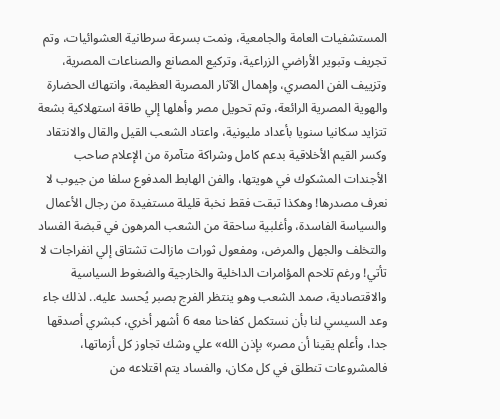المستشفيات العامة والجامعية، ونمت بسرعة سرطانية العشوائيات، وتم تجريف وتبوير الأراضي الزراعية، وتركيع المصانع والصناعات المصرية، وتزييف الفن المصري، وإهمال الآثار المصرية العظيمة، وانتهاك الحضارة والهوية المصرية الرائعة، وتم تحويل مصر وأهلها إلي طاقة استهلاكية بشعة تتزايد سكانيا سنويا بأعداد مليونية، واعتاد الشعب القيل والقال والانتقاد وكسر القيم الأخلاقية بدعم كامل وشراكة متآمرة من الإعلام صاحب الأجندات المشكوك في هويتها، والفن الهابط المدفوع سلفا من جيوب لا نعرف مصدرها! وهكذا تبقت فقط نخبة قليلة مستفيدة من رجال الأعمال والسياسة الفاسدة، وأغلبية ساحقة من الشعب المرهون في قبضة الفساد والتخلف والجهل والمرض، ومفعول ثورات مازالت تشتاق إلي انفراجات لا تأتي! ورغم تلاحم المؤامرات الداخلية والخارجية والضغوط السياسية والاقتصادية، صمد الشعب وهو ينتظر الفرج بصبر يُحسد عليه.. لذلك جاء وعد السيسي لنا بأن نستكمل كفاحنا معه 6 أشهر أخري، كبشري أصدقها جدا، وأعلم يقينا أن مصر» بإذن الله» علي وشك تجاوز كل أزماتها، فالمشروعات تنطلق في كل مكان، والفساد يتم اقتلاعه من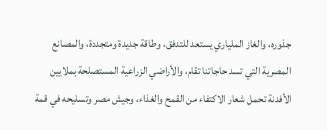جذوره، والغاز الملياري يستعد للتدفق، وطاقة جديدة ومتجددة، والمصانع المصرية التي تسد حاجاتنا تقام، والأراضي الزراعية المستصلحة بملايين الأفدنة تحمل شعار الاكتفاء من القمح والغذاء، وجيش مصر وتسليحه في قمة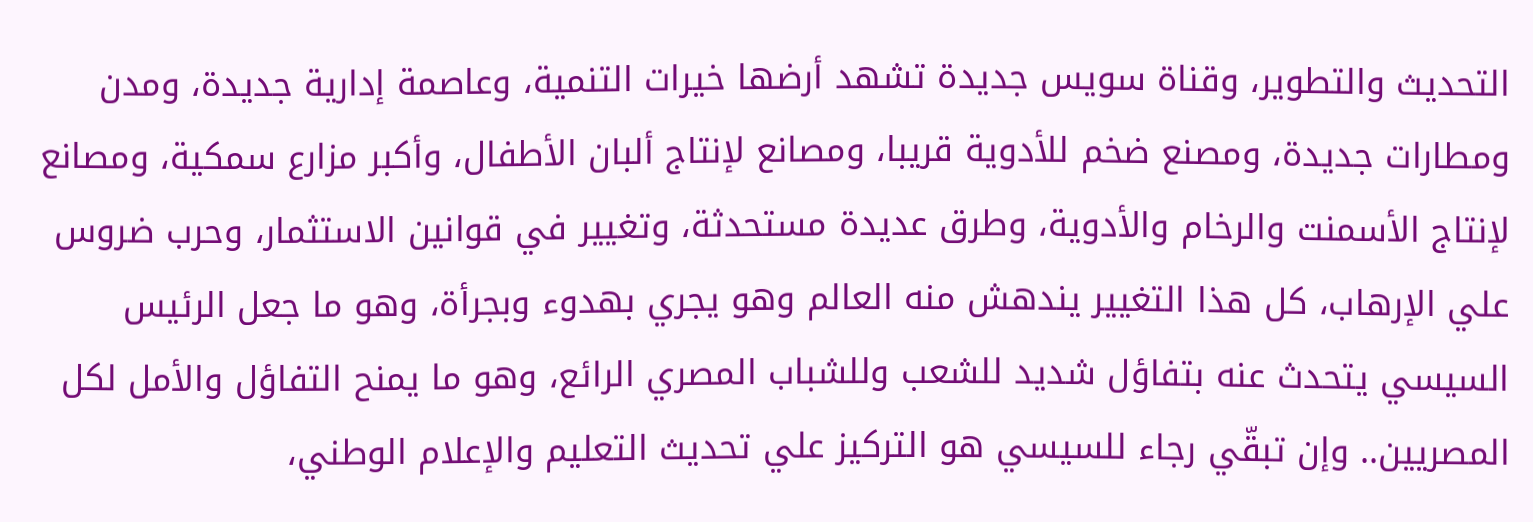التحديث والتطوير، وقناة سويس جديدة تشهد أرضها خيرات التنمية، وعاصمة إدارية جديدة، ومدن ومطارات جديدة، ومصنع ضخم للأدوية قريبا، ومصانع لإنتاج ألبان الأطفال، وأكبر مزارع سمكية، ومصانع لإنتاج الأسمنت والرخام والأدوية، وطرق عديدة مستحدثة، وتغيير في قوانين الاستثمار، وحرب ضروس علي الإرهاب، كل هذا التغيير يندهش منه العالم وهو يجري بهدوء وبجرأة، وهو ما جعل الرئيس السيسي يتحدث عنه بتفاؤل شديد للشعب وللشباب المصري الرائع، وهو ما يمنح التفاؤل والأمل لكل المصريين.. وإن تبقّي رجاء للسيسي هو التركيز علي تحديث التعليم والإعلام الوطني،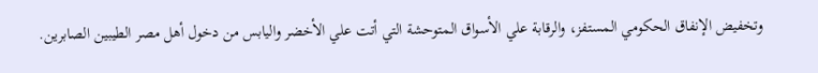وتخفيض الإنفاق الحكومي المستفز، والرقابة علي الأسواق المتوحشة التي أتت علي الأخضر واليابس من دخول أهل مصر الطيبين الصابرين.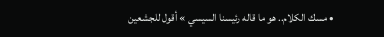• مسك الكلام.. هو ما قاله رئيسنا السيسي » أقول للجشعين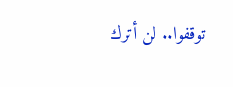توقفوا.. لن أترك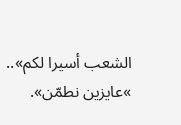الشعب أسيرا لكم».. »عايزين نطمّن».